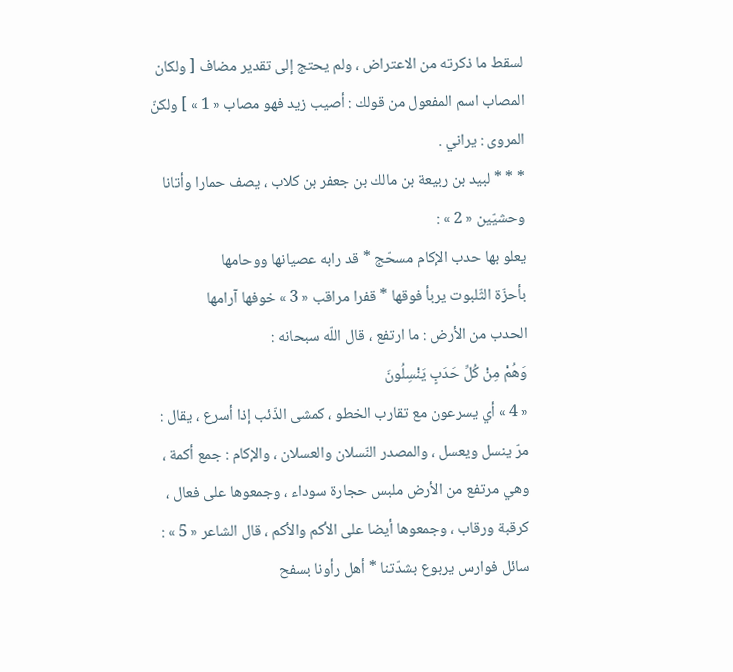لسقط ما ذكرته من الاعتراض ، ولم يحتج إلى تقدير مضاف [ ولكان المصاب اسم المفعول من قولك : أصيب زيد فهو مصاب « 1 » ] ولكنّ المروى : يراني .
* * * لبيد بن ربيعة بن مالك بن جعفر بن كلاب ، يصف حمارا وأتانا وحشيّين « 2 » :
يعلو بها حدب الإكام مسحّج * قد رابه عصيانها ووحامها
بأحزّة الثّلبوت يربأ فوقها * قفرا مراقب « 3 » خوفها آرامها
الحدب من الأرض : ما ارتفع ، قال اللّه سبحانه :
وَهُمْ مِنْ كُلِّ حَدَبٍ يَنْسِلُونَ
« 4 » أي يسرعون مع تقارب الخطو ، كمشى الذّئب إذا أسرع ، يقال : مرّ ينسل ويعسل ، والمصدر النّسلان والعسلان ، والإكام : جمع أكمة ، وهي مرتفع من الأرض ملبس حجارة سوداء ، وجمعوها على فعال ، كرقبة ورقاب ، وجمعوها أيضا على الأكم والأكم ، قال الشاعر « 5 » :
سائل فوارس يربوع بشدّتنا * أهل رأونا بسفح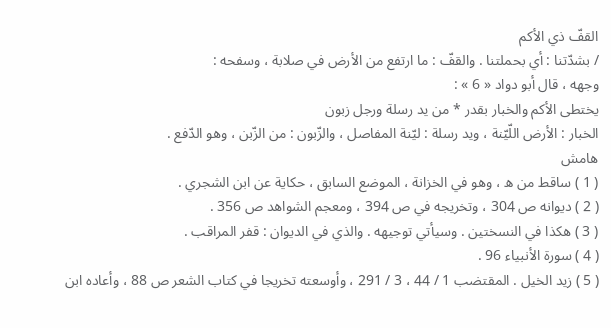القفّ ذي الأكم
/ بشدّتنا : أي بحملتنا . والقفّ : ما ارتفع من الأرض في صلابة ، وسفحه :
وجهه ، قال أبو دواد « 6 » :
يختطى الأكم والخبار بقدر * من يد رسلة ورجل زبون
الخبار : الأرض اللّيّنة ، ويد رسلة : ليّنة المفاصل ، والزّبون : من الزّبن ، وهو الدّفع .
هامش
( 1 ) ساقط من ه ، وهو في الخزانة ، الموضع السابق ، حكاية عن ابن الشجري .
( 2 ) ديوانه ص 304 ، وتخريجه في ص 394 ، ومعجم الشواهد ص 356 .
( 3 ) هكذا في النسختين . وسيأتي توجيهه . والذي في الديوان : قفر المراقب .
( 4 ) سورة الأنبياء 96 .
( 5 ) زيد الخيل . المقتضب 1 / 44 ، 3 / 291 ، وأوسعته تخريجا في كتاب الشعر ص 88 ، وأعاده ابن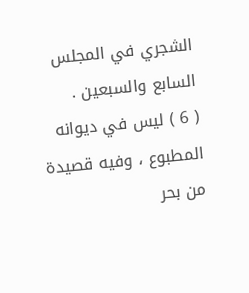الشجري في المجلس السابع والسبعين .
( 6 ) ليس في ديوانه المطبوع ، وفيه قصيدة من بحر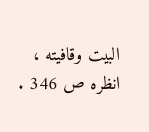البيت وقافيته ، انظره ص 346 .